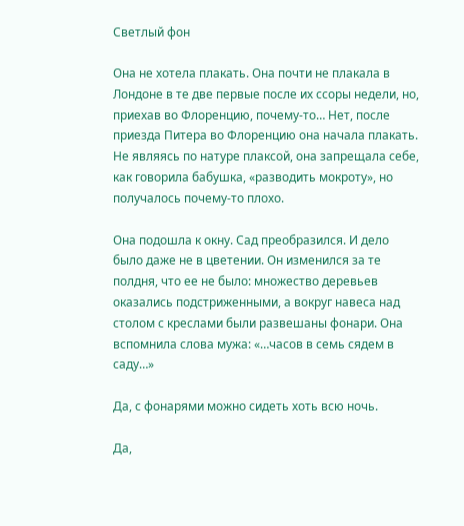Светлый фон

Она не хотела плакать. Она почти не плакала в Лондоне в те две первые после их ссоры недели, но, приехав во Флоренцию, почему-то… Нет, после приезда Питера во Флоренцию она начала плакать. Не являясь по натуре плаксой, она запрещала себе, как говорила бабушка, «разводить мокроту», но получалось почему-то плохо.

Она подошла к окну. Сад преобразился. И дело было даже не в цветении. Он изменился за те полдня, что ее не было: множество деревьев оказались подстриженными, а вокруг навеса над столом с креслами были развешаны фонари. Она вспомнила слова мужа: «…часов в семь сядем в саду…»

Да, с фонарями можно сидеть хоть всю ночь.

Да,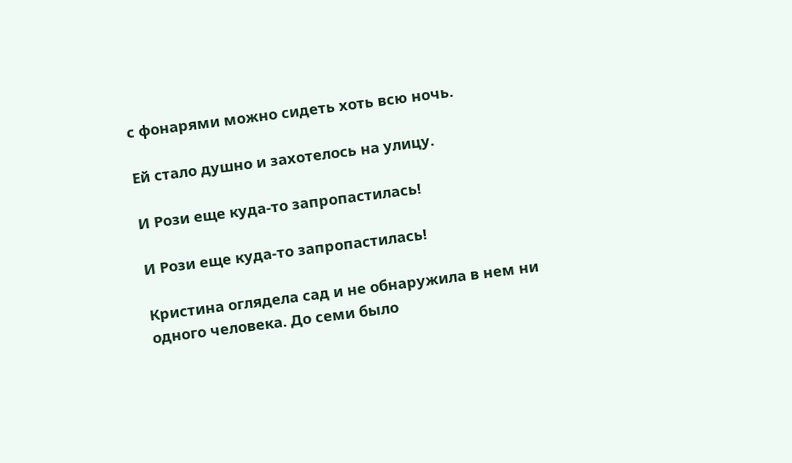с фонарями можно сидеть хоть всю ночь.

Ей стало душно и захотелось на улицу.

И Рози еще куда-то запропастилась!

И Рози еще куда-то запропастилась!

Кристина оглядела сад и не обнаружила в нем ни одного человека. До семи было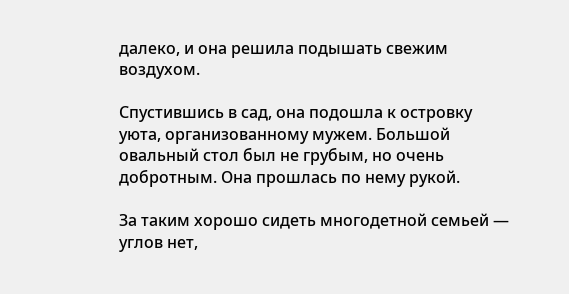далеко, и она решила подышать свежим воздухом.

Спустившись в сад, она подошла к островку уюта, организованному мужем. Большой овальный стол был не грубым, но очень добротным. Она прошлась по нему рукой.

За таким хорошо сидеть многодетной семьей — углов нет,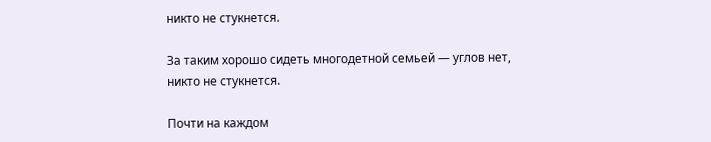никто не стукнется.

За таким хорошо сидеть многодетной семьей — углов нет, никто не стукнется.

Почти на каждом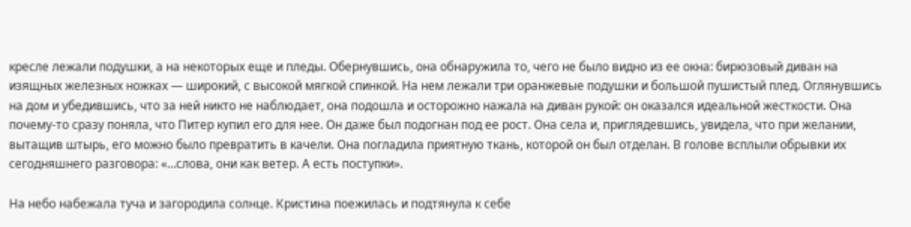кресле лежали подушки, а на некоторых еще и пледы. Обернувшись, она обнаружила то, чего не было видно из ее окна: бирюзовый диван на изящных железных ножках — широкий, с высокой мягкой спинкой. На нем лежали три оранжевые подушки и большой пушистый плед. Оглянувшись на дом и убедившись, что за ней никто не наблюдает, она подошла и осторожно нажала на диван рукой: он оказался идеальной жесткости. Она почему-то сразу поняла, что Питер купил его для нее. Он даже был подогнан под ее рост. Она села и, приглядевшись, увидела, что при желании, вытащив штырь, его можно было превратить в качели. Она погладила приятную ткань, которой он был отделан. В голове всплыли обрывки их сегодняшнего разговора: «…слова, они как ветер. А есть поступки».

На небо набежала туча и загородила солнце. Кристина поежилась и подтянула к себе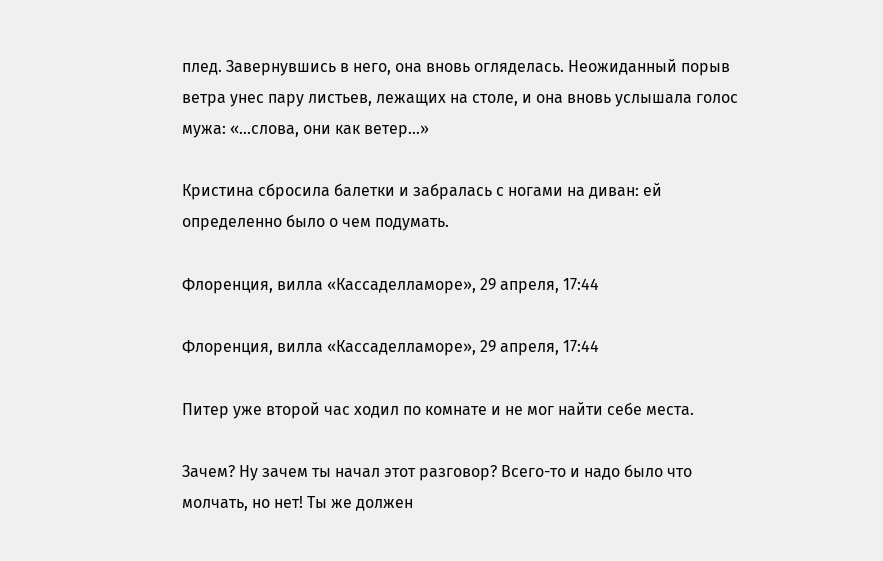плед. Завернувшись в него, она вновь огляделась. Неожиданный порыв ветра унес пару листьев, лежащих на столе, и она вновь услышала голос мужа: «…слова, они как ветер…»

Кристина сбросила балетки и забралась с ногами на диван: ей определенно было о чем подумать.

Флоренция, вилла «Кассаделламоре», 29 апреля, 17:44

Флоренция, вилла «Кассаделламоре», 29 апреля, 17:44

Питер уже второй час ходил по комнате и не мог найти себе места.

Зачем? Ну зачем ты начал этот разговор? Всего-то и надо было что молчать, но нет! Ты же должен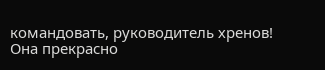командовать, руководитель хренов! Она прекрасно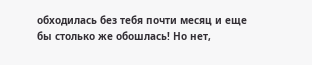обходилась без тебя почти месяц и еще бы столько же обошлась! Но нет,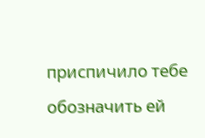приспичило тебе обозначить ей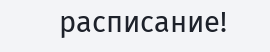расписание!